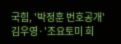국힘, '박정훈 번호공개' 김우영·'조요토미 희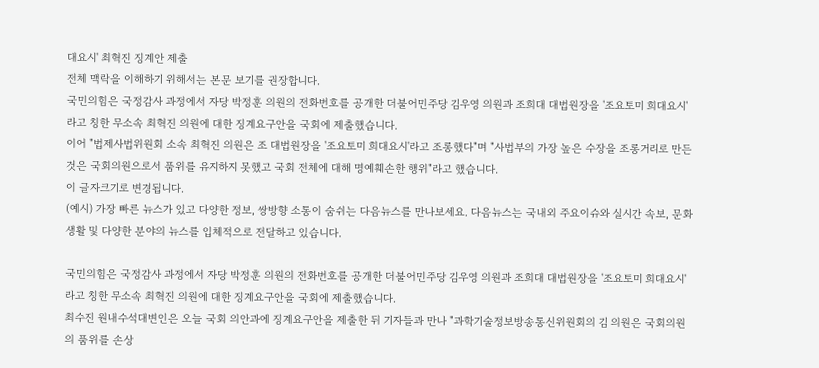대요시' 최혁진 징계안 제출
전체 맥락을 이해하기 위해서는 본문 보기를 권장합니다.
국민의힘은 국정감사 과정에서 자당 박정훈 의원의 전화번호를 공개한 더불어민주당 김우영 의원과 조희대 대법원장을 '조요토미 희대요시'라고 칭한 무소속 최혁진 의원에 대한 징계요구안을 국회에 제출했습니다.
이어 "법제사법위원회 소속 최혁진 의원은 조 대법원장을 '조요토미 희대요시'라고 조롱했다"며 "사법부의 가장 높은 수장을 조롱거리로 만든 것은 국회의원으로서 품위를 유지하지 못했고 국회 전체에 대해 명예훼손한 행위"라고 했습니다.
이 글자크기로 변경됩니다.
(예시) 가장 빠른 뉴스가 있고 다양한 정보, 쌍방향 소통이 숨쉬는 다음뉴스를 만나보세요. 다음뉴스는 국내외 주요이슈와 실시간 속보, 문화생활 및 다양한 분야의 뉴스를 입체적으로 전달하고 있습니다.

국민의힘은 국정감사 과정에서 자당 박정훈 의원의 전화번호를 공개한 더불어민주당 김우영 의원과 조희대 대법원장을 '조요토미 희대요시'라고 칭한 무소속 최혁진 의원에 대한 징계요구안을 국회에 제출했습니다.
최수진 원내수석대변인은 오늘 국회 의안과에 징계요구안을 제출한 뒤 기자들과 만나 "과학기술정보방송통신위원회의 김 의원은 국회의원의 품위를 손상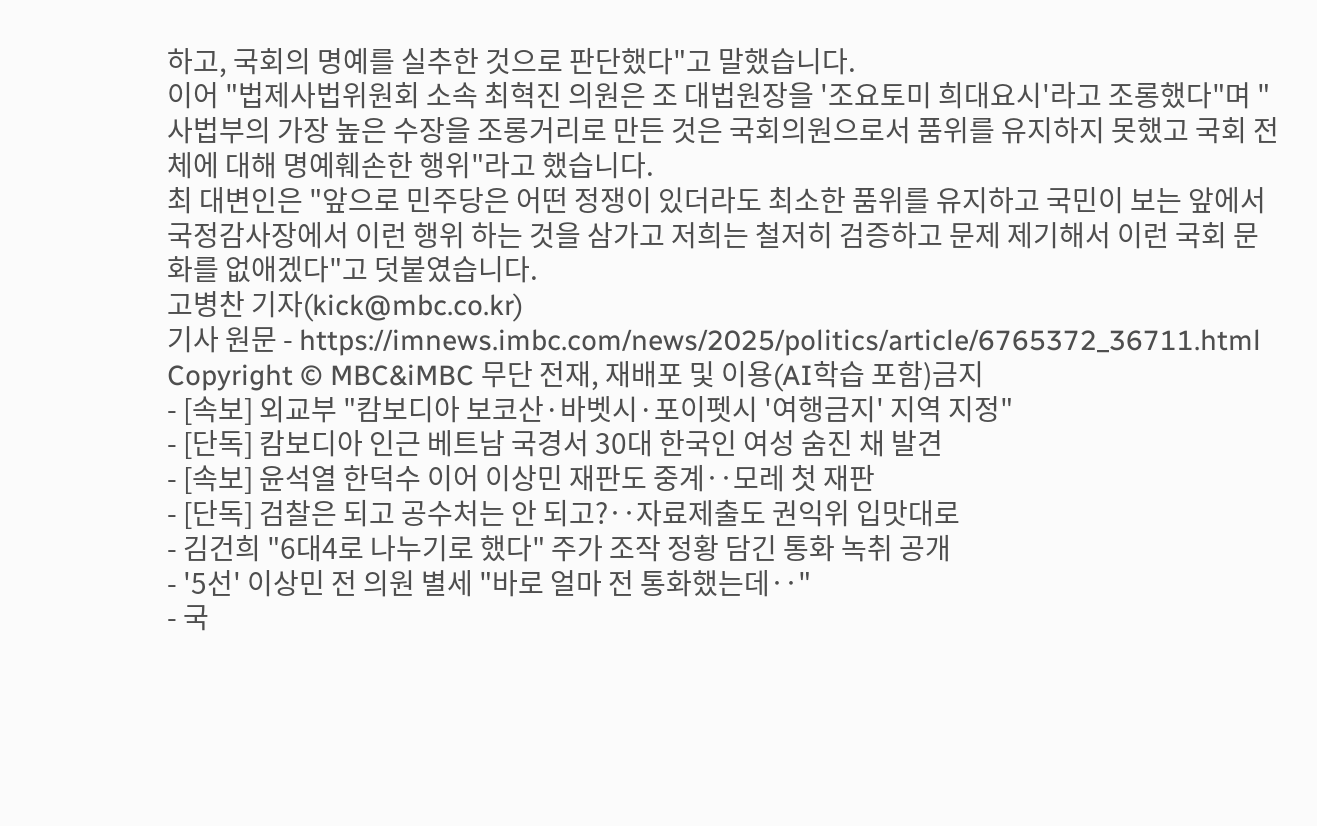하고, 국회의 명예를 실추한 것으로 판단했다"고 말했습니다.
이어 "법제사법위원회 소속 최혁진 의원은 조 대법원장을 '조요토미 희대요시'라고 조롱했다"며 "사법부의 가장 높은 수장을 조롱거리로 만든 것은 국회의원으로서 품위를 유지하지 못했고 국회 전체에 대해 명예훼손한 행위"라고 했습니다.
최 대변인은 "앞으로 민주당은 어떤 정쟁이 있더라도 최소한 품위를 유지하고 국민이 보는 앞에서 국정감사장에서 이런 행위 하는 것을 삼가고 저희는 철저히 검증하고 문제 제기해서 이런 국회 문화를 없애겠다"고 덧붙였습니다.
고병찬 기자(kick@mbc.co.kr)
기사 원문 - https://imnews.imbc.com/news/2025/politics/article/6765372_36711.html
Copyright © MBC&iMBC 무단 전재, 재배포 및 이용(AI학습 포함)금지
- [속보] 외교부 "캄보디아 보코산·바벳시·포이펫시 '여행금지' 지역 지정"
- [단독] 캄보디아 인근 베트남 국경서 30대 한국인 여성 숨진 채 발견
- [속보] 윤석열 한덕수 이어 이상민 재판도 중계‥모레 첫 재판
- [단독] 검찰은 되고 공수처는 안 되고?‥자료제출도 권익위 입맛대로
- 김건희 "6대4로 나누기로 했다" 주가 조작 정황 담긴 통화 녹취 공개
- '5선' 이상민 전 의원 별세 "바로 얼마 전 통화했는데‥"
- 국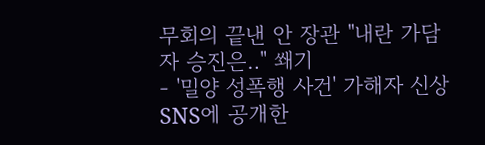무회의 끝낸 안 장관 "내란 가담자 승진은‥" 쐐기
- '밀양 성폭행 사건' 가해자 신상 SNS에 공개한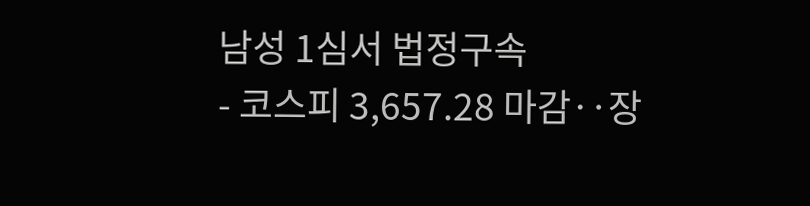남성 1심서 법정구속
- 코스피 3,657.28 마감‥장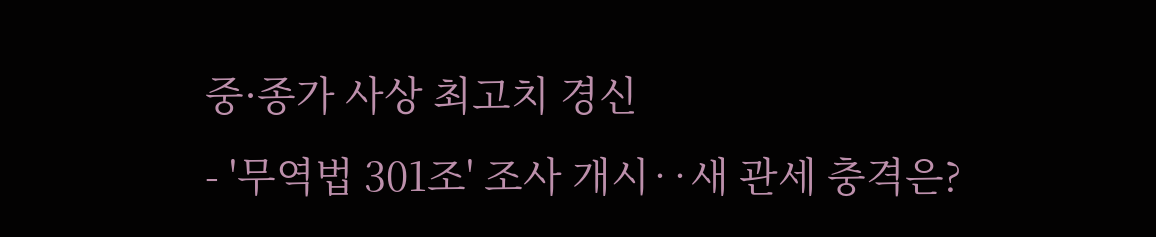중·종가 사상 최고치 경신
- '무역법 301조' 조사 개시‥새 관세 충격은?